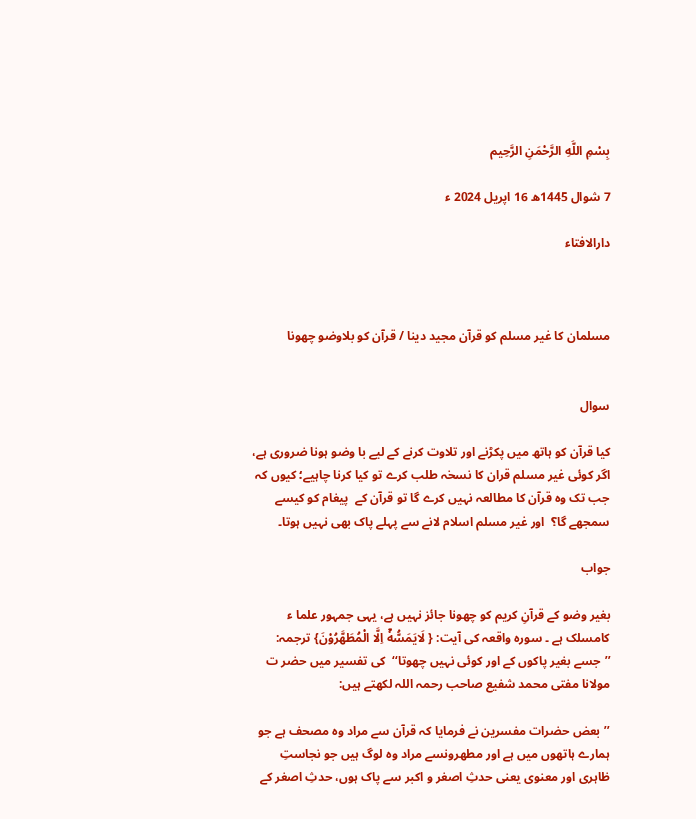بِسْمِ اللَّهِ الرَّحْمَنِ الرَّحِيم

7 شوال 1445ھ 16 اپریل 2024 ء

دارالافتاء



مسلمان کا غیر مسلم کو قرآن مجید دینا / قرآن کو بلاوضو چھونا


سوال

کیا قرآن کو ہاتھ میں پکڑنے اور تلاوت کرنے کے لیے با وضو ہونا ضروری ہے، اگر کوئی غیر مسلم قران کا نسخہ طلب کرے تو کیا کرنا چاہیے؛ کیوں کہ جب تک وہ قرآن کا مطالعہ نہیں کرے گا تو قرآن کے  پیغام کو کیسے سمجھے گا؟  اور غیر مسلم اسلام لانے سے پہلے پاک بھی نہیں ہوتا۔

جواب

بغیر وضو کے قرآنِ کریم کو چھونا جائز نہیں ہے، یہی جمہور علما ء کامسلک ہے ۔ سورہ واقعہ کی آیت: { لَايَمَسُّهٗٓ اِلَّا الْمُطَهَّرُوْنَ} ترجمہ: ’’جسے بغیر پاکوں کے اور کوئی نہیں چھوتا‘‘  کی تفسیر میں حضر ت مولانا مفتی محمد شفیع صاحب رحمہ اللہ لکھتے ہیں:

’’بعض حضرات مفسرین نے فرمایا کہ قرآن سے مراد وہ مصحف ہے جو ہمارے ہاتھوں میں ہے اور مطهرونسے مراد وہ لوگ ہیں جو نجاستِ ظاہری اور معنوی یعنی حدثِ اصغر و اکبر سے پاک ہوں، حدثِ اصغر کے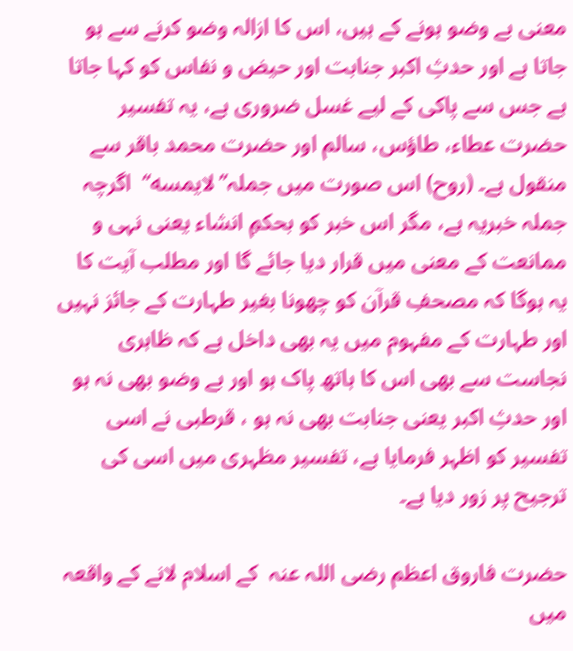معنی بے وضو ہونے کے ہیں، اس کا ازالہ وضو کرنے سے ہو جاتا ہے اور حدثِ اکبر جنابت اور حیض و نفاس کو کہا جاتا ہے جس سے پاکی کے لیے غسل ضروری ہے، یہ تفسیر حضرت عطاء، طاؤس، سالم اور حضرت محمد باقر سے منقول ہے۔ (روح) اس صورت میں جملہ’’لایمسه‘‘  اگرچہ جملہ خبریہ ہے، مگر اس خبر کو بحکمِ انشاء یعنی نہی و ممانعت کے معنی میں قرار دیا جائے گا اور مطلب آیت کا یہ ہوگا کہ مصحفِ قرآن کو چھونا بغیر طہارت کے جائز نہیں اور طہارت کے مفہوم میں یہ بھی داخل ہے کہ ظاہری نجاست سے بھی اس کا ہاتھ پاک ہو اور بے وضو بھی نہ ہو اور حدثِ اکبر یعنی جنابت بھی نہ ہو ، قرطبی نے اسی تفسیر کو اظہر فرمایا ہے، تفسیر مظہری میں اسی کی ترجیح پر زور دیا ہے۔

حضرت فاروق اعظم رضی اللہ عنہ  کے اسلام لانے کے واقعہ میں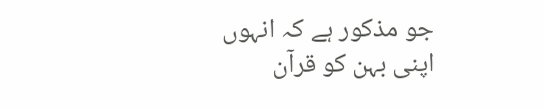جو مذکور ہے کہ انہوں اپنی بہن کو قرآن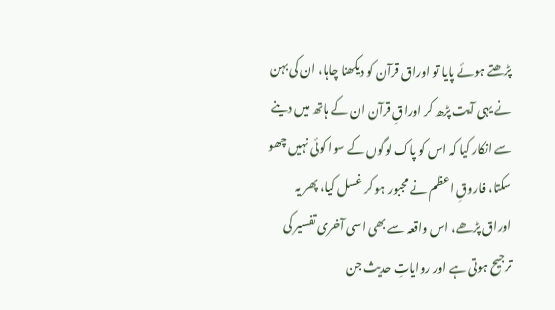پڑھتے ہوئے پایا تو اوراق قرآن کو دیکھنا چاہا، ان کی بہن نے یہی آیت پڑھ کر اوراقِ قرآن ان کے ہاتھ میں دینے سے انکار کیا کہ اس کو پاک لوگوں کے سوا کوئی نہیں چھو سکتا، فاروقِ اعظم نے مجبور ہو کر غسل کیا، پھر یہ اوراق پڑھے، اس واقعہ سے بھی اسی آخری تفسیر کی ترجیح ہوتی ہے اور روایاتِ حدیث جن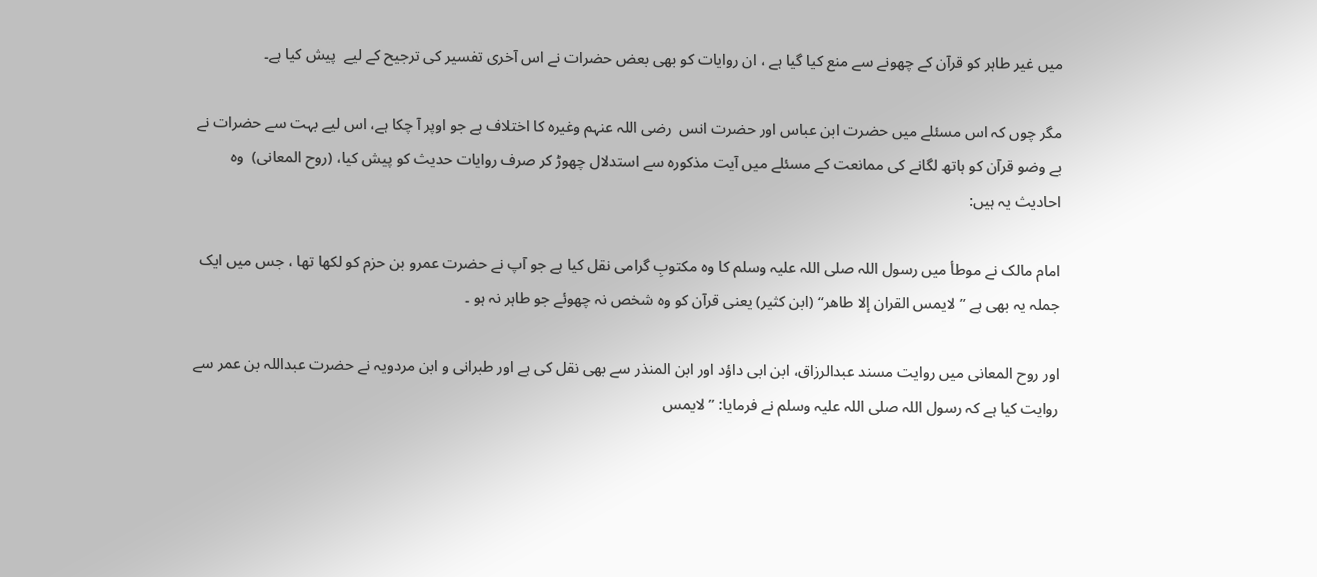میں غیر طاہر کو قرآن کے چھونے سے منع کیا گیا ہے ، ان روایات کو بھی بعض حضرات نے اس آخری تفسیر کی ترجیح کے لیے  پیش کیا ہے۔

مگر چوں کہ اس مسئلے میں حضرت ابن عباس اور حضرت انس  رضی اللہ عنہم وغیرہ کا اختلاف ہے جو اوپر آ چکا ہے، اس لیے بہت سے حضرات نے بے وضو قرآن کو ہاتھ لگانے کی ممانعت کے مسئلے میں آیت مذکورہ سے استدلال چھوڑ کر صرف روایات حدیث کو پیش کیا، (روح المعانی)  وہ احادیث یہ ہیں:

امام مالک نے موطأ میں رسول اللہ صلی اللہ علیہ وسلم کا وہ مکتوبِ گرامی نقل کیا ہے جو آپ نے حضرت عمرو بن حزم کو لکھا تھا ، جس میں ایک جملہ یہ بھی ہے ’’لایمس القران إلا طاهر‘‘ (ابن کثیر) یعنی قرآن کو وہ شخص نہ چھوئے جو طاہر نہ ہو ۔

اور روح المعانی میں روایت مسند عبدالرزاق، ابن ابی داؤد اور ابن المنذر سے بھی نقل کی ہے اور طبرانی و ابن مردویہ نے حضرت عبداللہ بن عمر سے روایت کیا ہے کہ رسول اللہ صلی اللہ علیہ وسلم نے فرمایا: ’’لایمس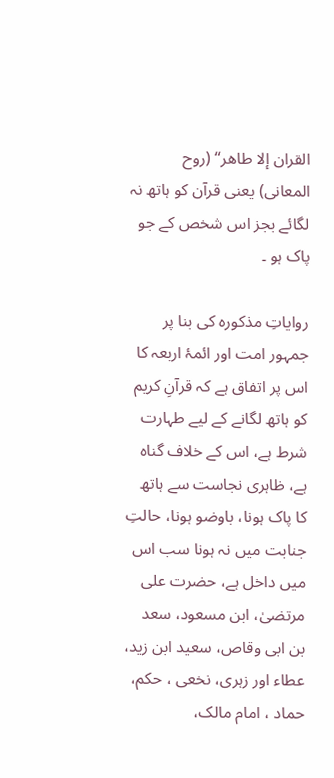القران إلا طاهر‘‘ (روح المعانی) یعنی قرآن کو ہاتھ نہ لگائے بجز اس شخص کے جو پاک ہو ۔

روایاتِ مذکورہ کی بنا پر جمہور امت اور ائمۂ اربعہ کا اس پر اتفاق ہے کہ قرآنِ کریم کو ہاتھ لگانے کے لیے طہارت شرط ہے، اس کے خلاف گناہ ہے، ظاہری نجاست سے ہاتھ کا پاک ہونا، باوضو ہونا، حالتِ جنابت میں نہ ہونا سب اس میں داخل ہے، حضرت علی مرتضیٰ، ابن مسعود، سعد بن ابی وقاص، سعید ابن زید، عطاء اور زہری، نخعی ، حکم، حماد ، امام مالک،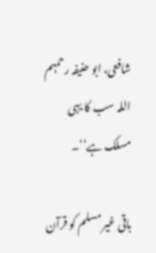شافعی، ابو حنیفہ رحمہم اللہ سب کا یہی مسلک ہے‘‘۔

باقی غیر مسلم کو قرآن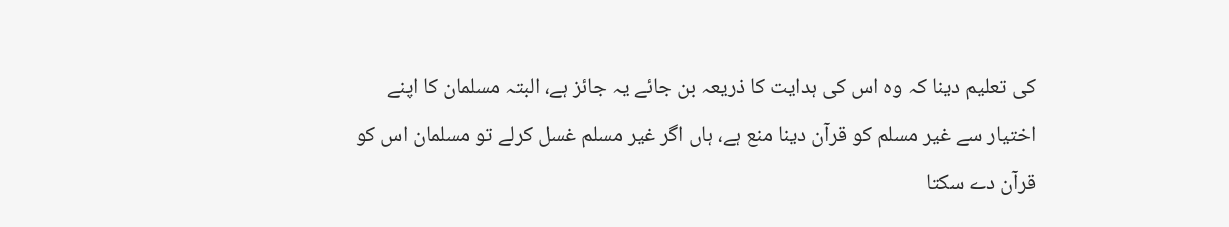کی تعلیم دینا کہ وہ اس کی ہدایت کا ذریعہ بن جائے یہ جائز ہے، البتہ مسلمان کا اپنے اختیار سے غیر مسلم کو قرآن دینا منع ہے، ہاں اگر غیر مسلم غسل کرلے تو مسلمان اس کو قرآن دے سکتا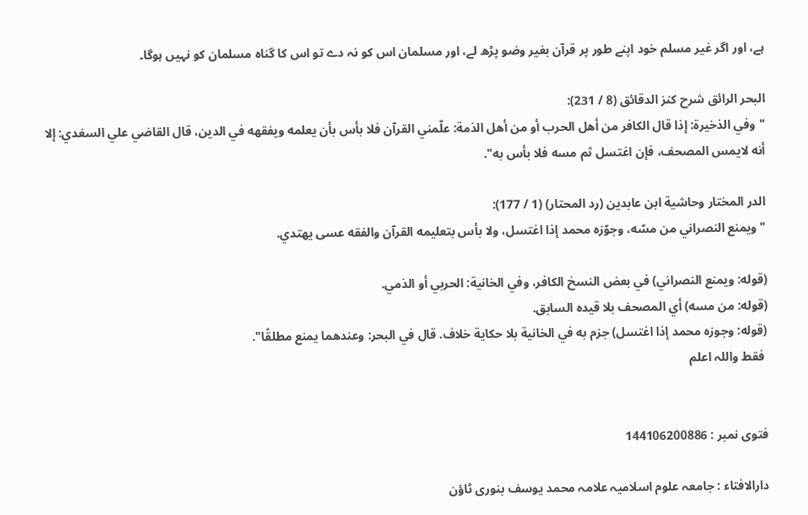ہے، اور اگر غیر مسلم خود اپنے طور پر قرآن بغیر وضو پڑھ لے، اور مسلمان اس کو نہ دے تو اس کا گناہ مسلمان کو نہیں ہوگا۔

البحر الرائق شرح كنز الدقائق (8 / 231):
"وفي الذخيرة: إذا قال الكافر من أهل الحرب أو من أهل الذمة: علّمني القرآن فلا بأس بأن يعلمه ويفقهه في الدين، قال القاضي علي السغدي: إلا أنه لايمس المصحف، فإن اغتسل ثم مسه فلا بأس به".

الدر المختار وحاشية ابن عابدين (رد المحتار) (1 / 177):
"ويمنع النصراني من مسّه، وجوّزه محمد إذا اغتسل، ولا بأس بتعليمه القرآن والفقه عسى يهتدي.

(قوله: ويمنع النصراني) في بعض النسخ الكافر، وفي الخانية: الحربي أو الذمي.
(قوله: من مسه) أي المصحف بلا قيده السابق.
(قوله: وجوزه محمد إذا اغتسل) جزم به في الخانية بلا حكاية خلاف. قال في البحر: وعندهما يمنع مطلقًا".
 فقط واللہ اعلم


فتوی نمبر : 144106200886

دارالافتاء : جامعہ علوم اسلامیہ علامہ محمد یوسف بنوری ٹاؤن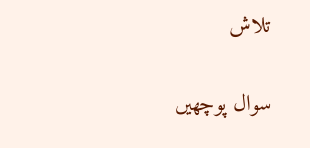تلاش

سوال پوچھیں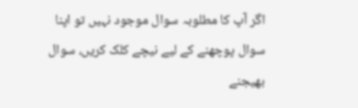اگر آپ کا مطلوبہ سوال موجود نہیں تو اپنا سوال پوچھنے کے لیے نیچے کلک کریں، سوال بھیجنے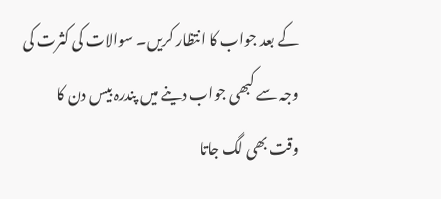کے بعد جواب کا انتظار کریں۔ سوالات کی کثرت کی وجہ سے کبھی جواب دینے میں پندرہ بیس دن کا وقت بھی لگ جاتا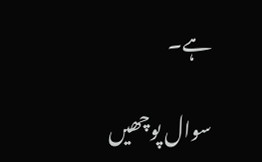ہے۔

سوال پوچھیں